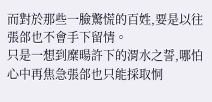而對於那些一臉驚慌的百姓,要是以往張郃也不會手下留情。
只是一想到糜暘許下的渭水之誓,哪怕心中再焦急張郃也只能採取恫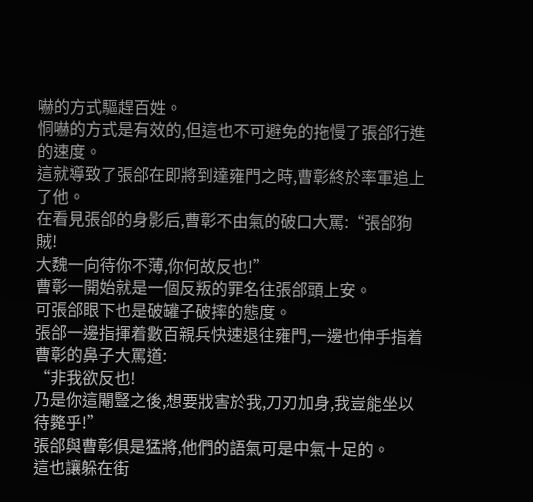嚇的方式驅趕百姓。
恫嚇的方式是有效的,但這也不可避免的拖慢了張郃行進的速度。
這就導致了張郃在即將到達雍門之時,曹彰終於率軍追上了他。
在看見張郃的身影后,曹彰不由氣的破口大罵:“張郃狗賊!
大魏一向待你不薄,你何故反也!”
曹彰一開始就是一個反叛的罪名往張郃頭上安。
可張郃眼下也是破罐子破摔的態度。
張郃一邊指揮着數百親兵快速退往雍門,一邊也伸手指着曹彰的鼻子大罵道:
“非我欲反也!
乃是你這閹豎之後,想要戕害於我,刀刃加身,我豈能坐以待斃乎!”
張郃與曹彰俱是猛將,他們的語氣可是中氣十足的。
這也讓躲在街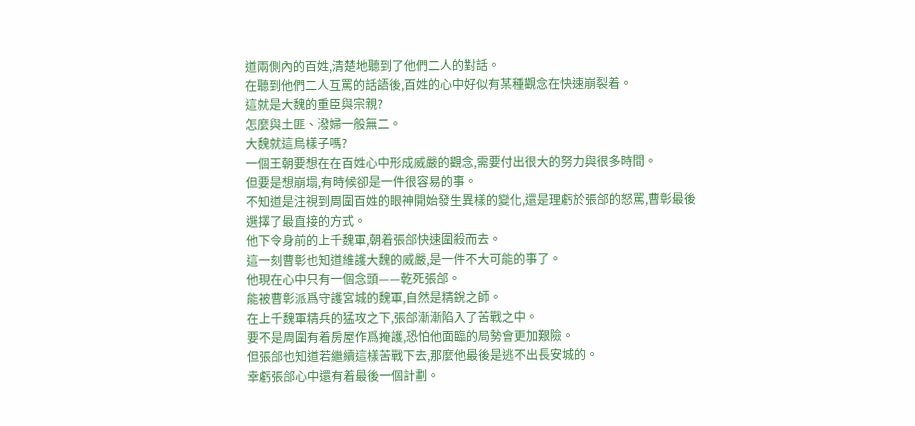道兩側內的百姓,清楚地聽到了他們二人的對話。
在聽到他們二人互罵的話語後,百姓的心中好似有某種觀念在快速崩裂着。
這就是大魏的重臣與宗親?
怎麼與土匪、潑婦一般無二。
大魏就這鳥樣子嗎?
一個王朝要想在在百姓心中形成威嚴的觀念,需要付出很大的努力與很多時間。
但要是想崩塌,有時候卻是一件很容易的事。
不知道是注視到周圍百姓的眼神開始發生異樣的變化,還是理虧於張郃的怒罵,曹彰最後選擇了最直接的方式。
他下令身前的上千魏軍,朝着張郃快速圍殺而去。
這一刻曹彰也知道維護大魏的威嚴,是一件不大可能的事了。
他現在心中只有一個念頭——乾死張郃。
能被曹彰派爲守護宮城的魏軍,自然是精銳之師。
在上千魏軍精兵的猛攻之下,張郃漸漸陷入了苦戰之中。
要不是周圍有着房屋作爲掩護,恐怕他面臨的局勢會更加艱險。
但張郃也知道若繼續這樣苦戰下去,那麼他最後是逃不出長安城的。
幸虧張郃心中還有着最後一個計劃。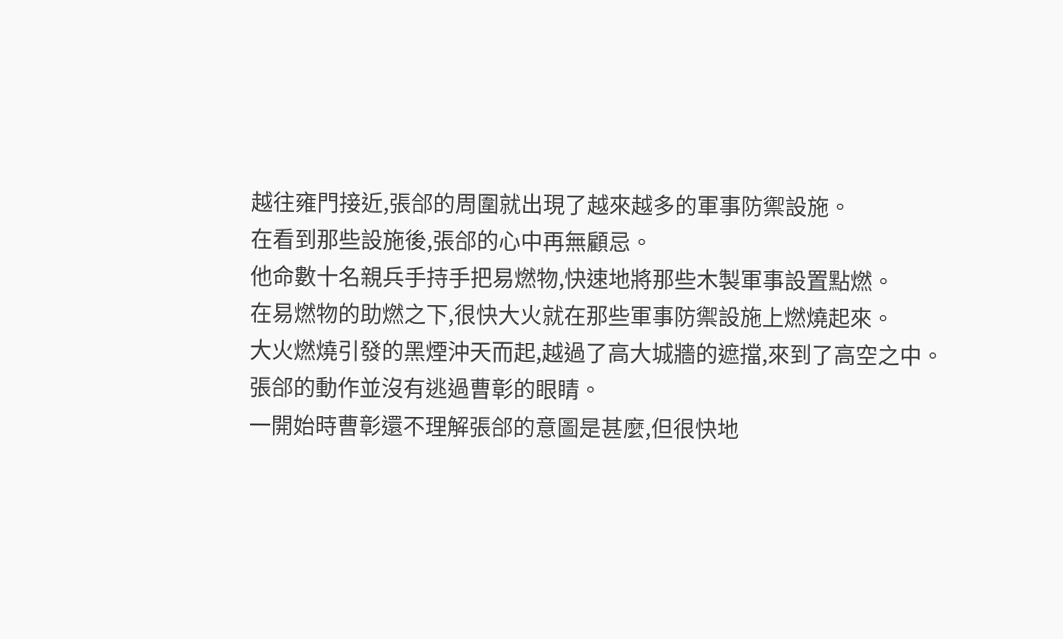越往雍門接近,張郃的周圍就出現了越來越多的軍事防禦設施。
在看到那些設施後,張郃的心中再無顧忌。
他命數十名親兵手持手把易燃物,快速地將那些木製軍事設置點燃。
在易燃物的助燃之下,很快大火就在那些軍事防禦設施上燃燒起來。
大火燃燒引發的黑煙沖天而起,越過了高大城牆的遮擋,來到了高空之中。
張郃的動作並沒有逃過曹彰的眼睛。
一開始時曹彰還不理解張郃的意圖是甚麼,但很快地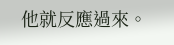他就反應過來。